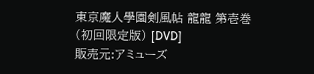東京魔人學園剣風帖 龍龍 第壱巻 (初回限定版) [DVD]
販売元:アミューズ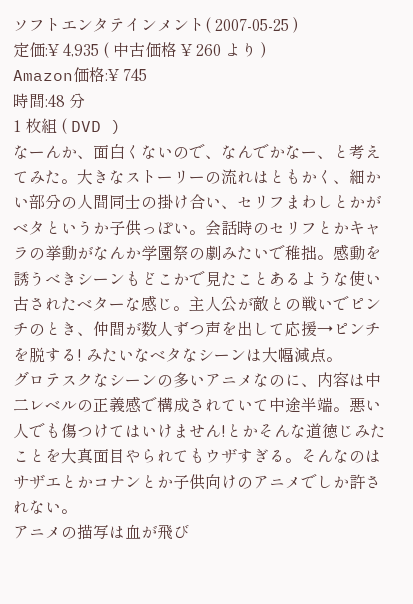ソフトエンタテインメント( 2007-05-25 )
定価:¥ 4,935 ( 中古価格 ¥ 260 より )
Amazon価格:¥ 745
時間:48 分
1 枚組 ( DVD )
なーんか、面白くないので、なんでかなー、と考えてみた。大きなストーリーの流れはともかく、細かい部分の人間同士の掛け合い、セリフまわしとかがベタというか子供っぽい。会話時のセリフとかキャラの挙動がなんか学園祭の劇みたいで稚拙。感動を誘うべきシーンもどこかで見たことあるような使い古されたベターな感じ。主人公が敵との戦いでピンチのとき、仲間が数人ずつ声を出して応援→ピンチを脱する! みたいなベタなシーンは大幅減点。
グロテスクなシーンの多いアニメなのに、内容は中二レベルの正義感で構成されていて中途半端。悪い人でも傷つけてはいけません!とかそんな道徳じみたことを大真面目やられてもウザすぎる。そんなのはサザエとかコナンとか子供向けのアニメでしか許されない。
アニメの描写は血が飛び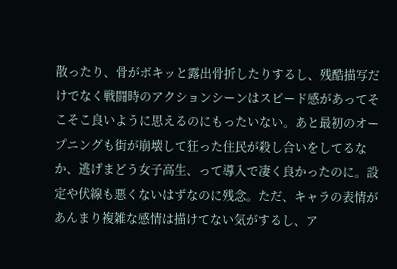散ったり、骨がボキッと露出骨折したりするし、残酷描写だけでなく戦闘時のアクションシーンはスピード感があってそこそこ良いように思えるのにもったいない。あと最初のオープニングも街が崩壊して狂った住民が殺し合いをしてるなか、逃げまどう女子高生、って導入で凄く良かったのに。設定や伏線も悪くないはずなのに残念。ただ、キャラの表情があんまり複雑な感情は描けてない気がするし、ア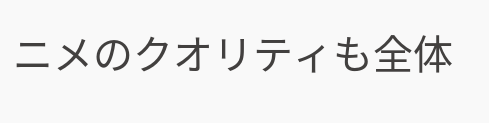ニメのクオリティも全体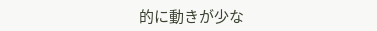的に動きが少な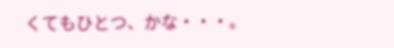くてもひとつ、かな・・・。